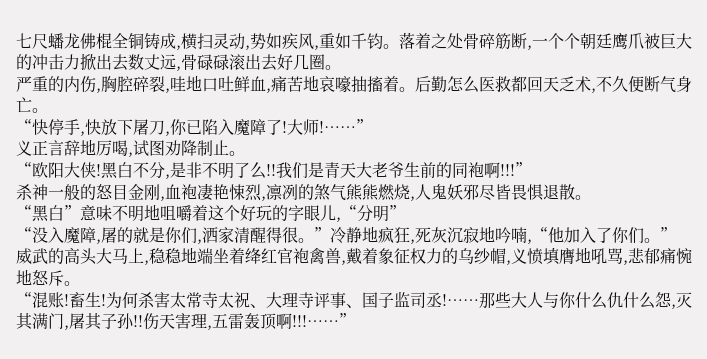七尺蟠龙佛棍全铜铸成,横扫灵动,势如疾风,重如千钧。落着之处骨碎筋断,一个个朝廷鹰爪被巨大的冲击力掀出去数丈远,骨碌碌滚出去好几圈。
严重的内伤,胸腔碎裂,哇地口吐鲜血,痛苦地哀嚎抽搐着。后勤怎么医救都回天乏术,不久便断气身亡。
“快停手,快放下屠刀,你已陷入魔障了!大师!……”
义正言辞地厉喝,试图劝降制止。
“欧阳大侠!黑白不分,是非不明了么!!我们是青天大老爷生前的同袍啊!!!”
杀神一般的怒目金刚,血袍凄艳悚烈,凛冽的煞气熊熊燃烧,人鬼妖邪尽皆畏惧退散。
“黑白”意味不明地咀嚼着这个好玩的字眼儿,“分明”
“没入魔障,屠的就是你们,洒家清醒得很。”冷静地疯狂,死灰沉寂地吟喃,“他加入了你们。”
威武的高头大马上,稳稳地端坐着绛红官袍禽兽,戴着象征权力的乌纱帽,义愤填膺地吼骂,悲郁痛惋地怒斥。
“混账!畜生!为何杀害太常寺太祝、大理寺评事、国子监司丞!……那些大人与你什么仇什么怨,灭其满门,屠其子孙!!伤天害理,五雷轰顶啊!!!……”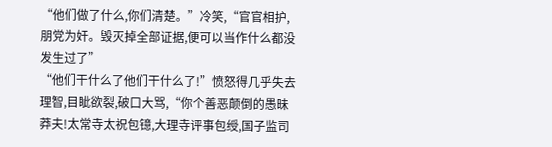“他们做了什么,你们清楚。”冷笑,“官官相护,朋党为奸。毁灭掉全部证据,便可以当作什么都没发生过了”
“他们干什么了他们干什么了!”愤怒得几乎失去理智,目眦欲裂,破口大骂,“你个善恶颠倒的愚昧莽夫!太常寺太祝包镱,大理寺评事包绶,国子监司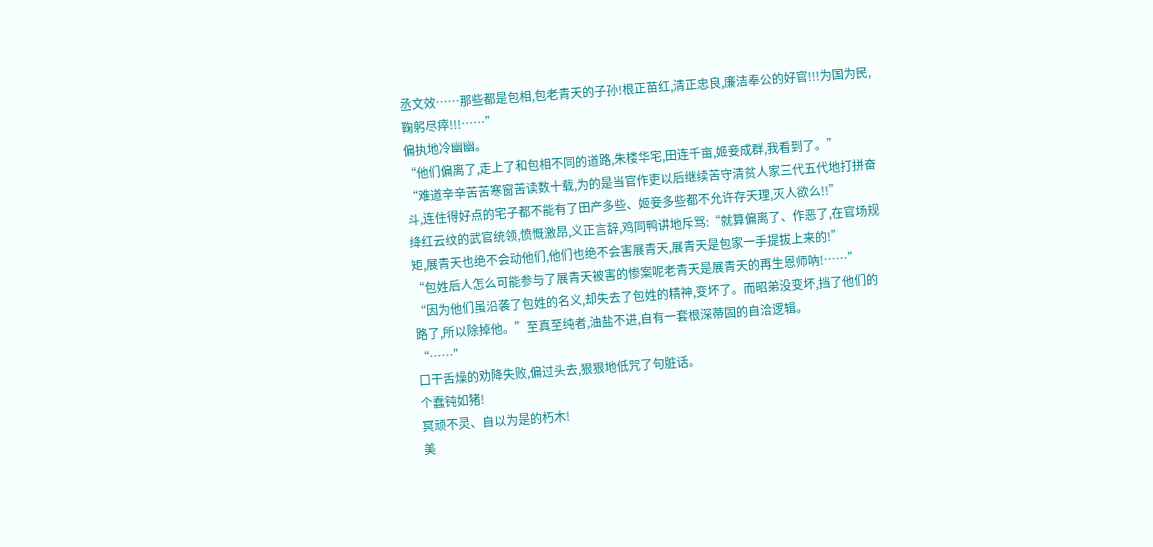丞文效……那些都是包相,包老青天的子孙!根正苗红,清正忠良,廉洁奉公的好官!!!为国为民,鞠躬尽瘁!!!……”
偏执地冷幽幽。
“他们偏离了,走上了和包相不同的道路,朱楼华宅,田连千亩,姬妾成群,我看到了。”
“难道辛辛苦苦寒窗苦读数十载,为的是当官作吏以后继续苦守清贫人家三代五代地打拼奋斗,连住得好点的宅子都不能有了田产多些、姬妾多些都不允许存天理,灭人欲么!!”
绛红云纹的武官统领,愤慨激昂,义正言辞,鸡同鸭讲地斥骂:“就算偏离了、作恶了,在官场规矩,展青天也绝不会动他们,他们也绝不会害展青天,展青天是包家一手提拔上来的!”
“包姓后人怎么可能参与了展青天被害的惨案呢老青天是展青天的再生恩师吶!……”
“因为他们虽沿袭了包姓的名义,却失去了包姓的精神,变坏了。而昭弟没变坏,挡了他们的路了,所以除掉他。”至真至纯者,油盐不进,自有一套根深蒂固的自洽逻辑。
“……”
口干舌燥的劝降失败,偏过头去,狠狠地低咒了句脏话。
个蠢钝如猪!
冥顽不灵、自以为是的朽木!
美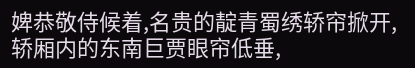婢恭敬侍候着,名贵的靛青蜀绣轿帘掀开,轿厢内的东南巨贾眼帘低垂,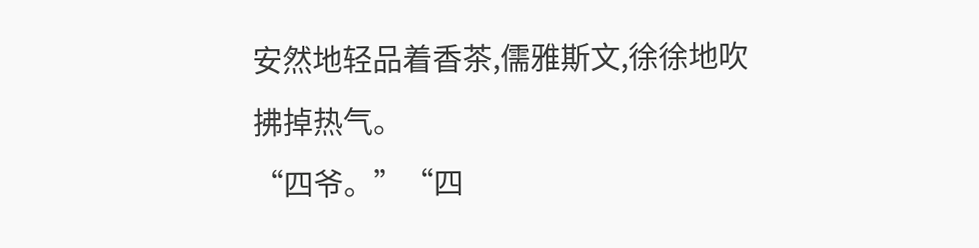安然地轻品着香茶,儒雅斯文,徐徐地吹拂掉热气。
“四爷。”“四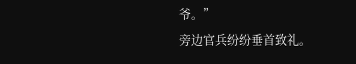爷。”
旁边官兵纷纷垂首致礼。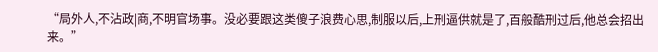“局外人,不沾政|商,不明官场事。没必要跟这类傻子浪费心思,制服以后,上刑逼供就是了,百般酷刑过后,他总会招出来。”